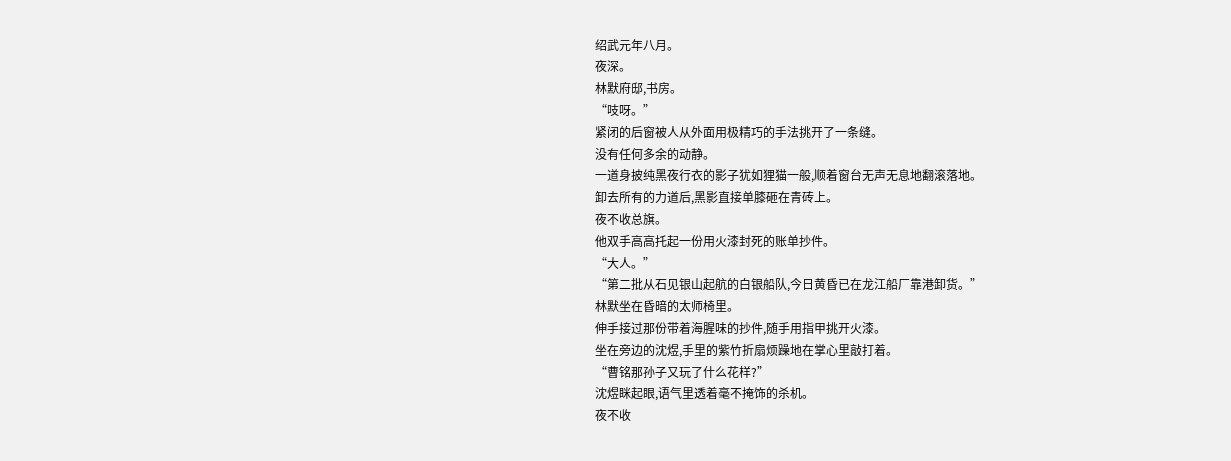绍武元年八月。
夜深。
林默府邸,书房。
“吱呀。”
紧闭的后窗被人从外面用极精巧的手法挑开了一条缝。
没有任何多余的动静。
一道身披纯黑夜行衣的影子犹如狸猫一般,顺着窗台无声无息地翻滚落地。
卸去所有的力道后,黑影直接单膝砸在青砖上。
夜不收总旗。
他双手高高托起一份用火漆封死的账单抄件。
“大人。”
“第二批从石见银山起航的白银船队,今日黄昏已在龙江船厂靠港卸货。”
林默坐在昏暗的太师椅里。
伸手接过那份带着海腥味的抄件,随手用指甲挑开火漆。
坐在旁边的沈煜,手里的紫竹折扇烦躁地在掌心里敲打着。
“曹铭那孙子又玩了什么花样?”
沈煜眯起眼,语气里透着毫不掩饰的杀机。
夜不收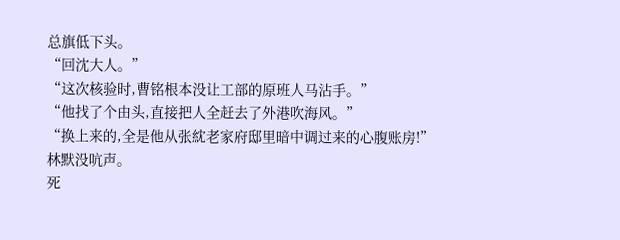总旗低下头。
“回沈大人。”
“这次核验时,曹铭根本没让工部的原班人马沾手。”
“他找了个由头,直接把人全赶去了外港吹海风。”
“换上来的,全是他从张紞老家府邸里暗中调过来的心腹账房!”
林默没吭声。
死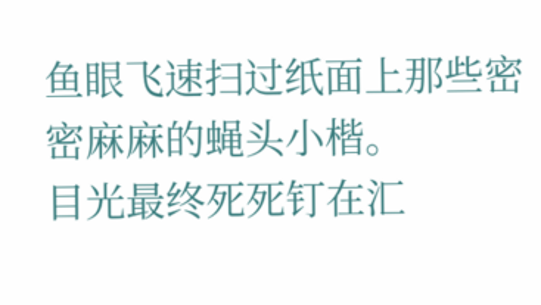鱼眼飞速扫过纸面上那些密密麻麻的蝇头小楷。
目光最终死死钉在汇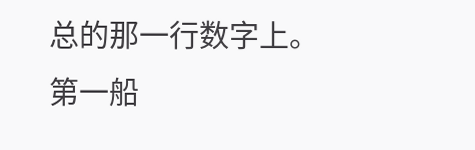总的那一行数字上。
第一船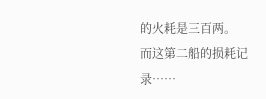的火耗是三百两。
而这第二船的损耗记录……